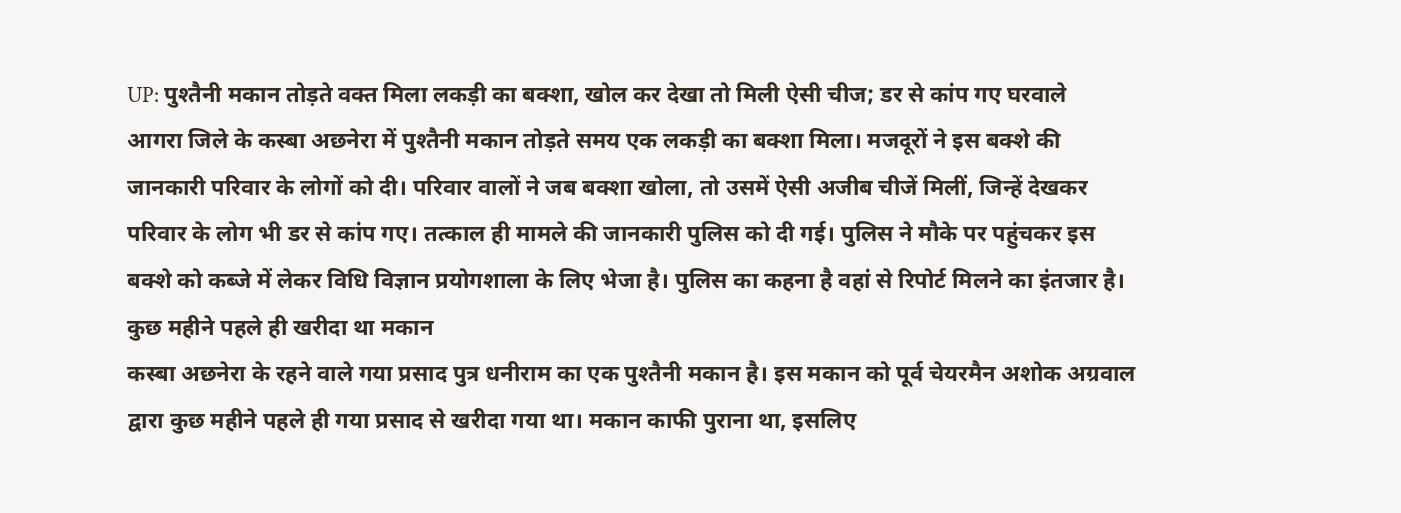UP: पुश्तैनी मकान तोड़ते वक्त मिला लकड़ी का बक्शा, खोल कर देखा तो मिली ऐसी चीज; डर से कांप गए घरवाले
आगरा जिले के कस्बा अछनेरा में पुश्तैनी मकान तोड़ते समय एक लकड़ी का बक्शा मिला। मजदूरों ने इस बक्शे की जानकारी परिवार के लोगों को दी। परिवार वालों ने जब बक्शा खोला, तो उसमें ऐसी अजीब चीजें मिलीं, जिन्हें देखकर परिवार के लोग भी डर से कांप गए। तत्काल ही मामले की जानकारी पुलिस को दी गई। पुलिस ने मौके पर पहुंचकर इस बक्शे को कब्जे में लेकर विधि विज्ञान प्रयोगशाला के लिए भेजा है। पुलिस का कहना है वहां से रिपोर्ट मिलने का इंतजार है।
कुछ महीने पहले ही खरीदा था मकान
कस्बा अछनेरा के रहने वाले गया प्रसाद पुत्र धनीराम का एक पुश्तैनी मकान है। इस मकान को पूर्व चेयरमैन अशोक अग्रवाल द्वारा कुछ महीने पहले ही गया प्रसाद से खरीदा गया था। मकान काफी पुराना था, इसलिए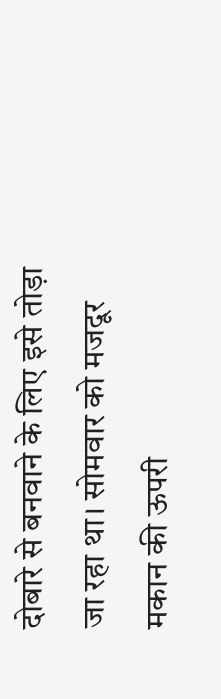दोबारे से बनवाने के लिए इसे तोड़ा जा रहा था। सोमवार को मजदूर मकान की ऊपरी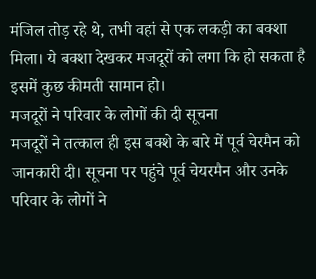मंजिल तोड़ रहे थे, तभी वहां से एक लकड़ी का बक्शा मिला। ये बक्शा देखकर मजदूरों को लगा कि हो सकता है इसमें कुछ कीमती सामान हो।
मजदूरों ने परिवार के लोगों की दी सूचना
मजदूरों ने तत्काल ही इस बक्शे के बारे में पूर्व चेरमैन को जानकारी दी। सूचना पर पहुंचे पूर्व चेयरमैन और उनके परिवार के लोगों ने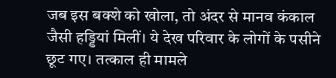जब इस बक्शे को खोला, तो अंदर से मानव कंकाल जैसी हड्डियां मिलीं। ये देख परिवार के लोगों के पसीने छूट गए। तत्काल ही मामले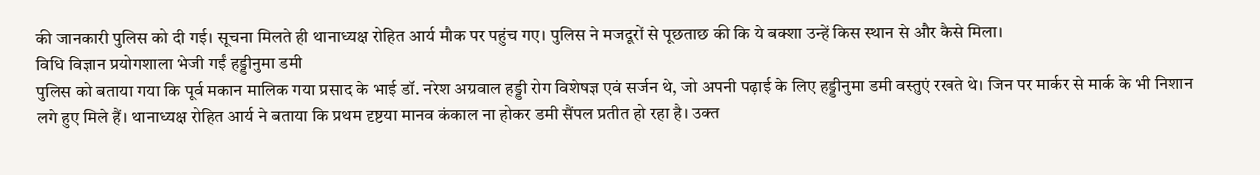की जानकारी पुलिस को दी गई। सूचना मिलते ही थानाध्यक्ष रोहित आर्य मौक पर पहुंच गए। पुलिस ने मजदूरों से पूछताछ की कि ये बक्शा उन्हें किस स्थान से और कैसे मिला।
विधि विज्ञान प्रयोगशाला भेजी गईं हड्डीनुमा डमी
पुलिस को बताया गया कि पूर्व मकान मालिक गया प्रसाद के भाई डॉ. नरेश अग्रवाल हड्डी रोग विशेषज्ञ एवं सर्जन थे, जो अपनी पढ़ाई के लिए हड्डीनुमा डमी वस्तुएं रखते थे। जिन पर मार्कर से मार्क के भी निशान लगे हुए मिले हैं। थानाध्यक्ष रोहित आर्य ने बताया कि प्रथम दृष्टया मानव कंकाल ना होकर डमी सैंपल प्रतीत हो रहा है। उक्त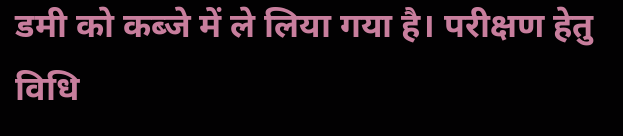डमी को कब्जे में ले लिया गया है। परीक्षण हेतु विधि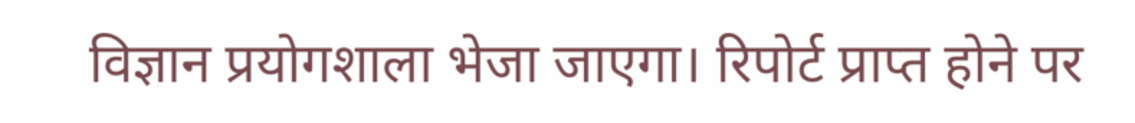विज्ञान प्रयोगशाला भेजा जाएगा। रिपोर्ट प्राप्त होने पर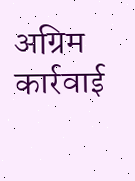अग्रिम कार्रवाई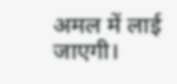अमल में लाई जाएगी।